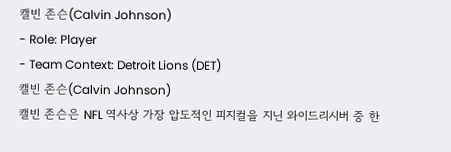캘빈 존슨(Calvin Johnson)
- Role: Player
- Team Context: Detroit Lions (DET)
캘빈 존슨(Calvin Johnson)
캘빈 존슨은 NFL 역사상 가장 압도적인 피지컬을 지닌 와이드리시버 중 한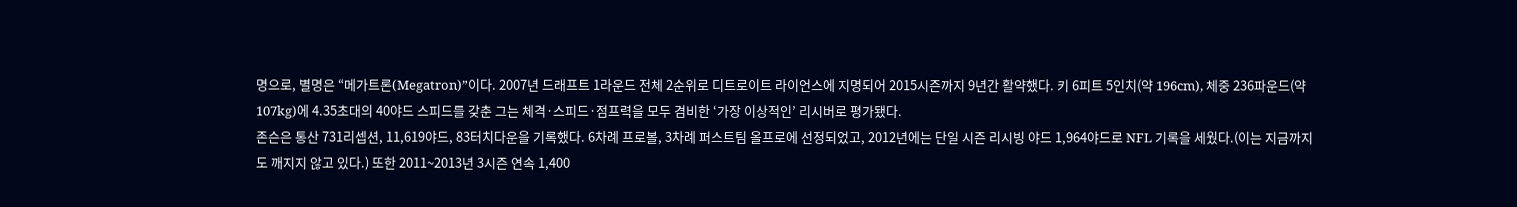명으로, 별명은 “메가트론(Megatron)”이다. 2007년 드래프트 1라운드 전체 2순위로 디트로이트 라이언스에 지명되어 2015시즌까지 9년간 활약했다. 키 6피트 5인치(약 196cm), 체중 236파운드(약 107kg)에 4.35초대의 40야드 스피드를 갖춘 그는 체격·스피드·점프력을 모두 겸비한 ‘가장 이상적인’ 리시버로 평가됐다.
존슨은 통산 731리셉션, 11,619야드, 83터치다운을 기록했다. 6차례 프로볼, 3차례 퍼스트팀 올프로에 선정되었고, 2012년에는 단일 시즌 리시빙 야드 1,964야드로 NFL 기록을 세웠다.(이는 지금까지도 깨지지 않고 있다.) 또한 2011~2013년 3시즌 연속 1,400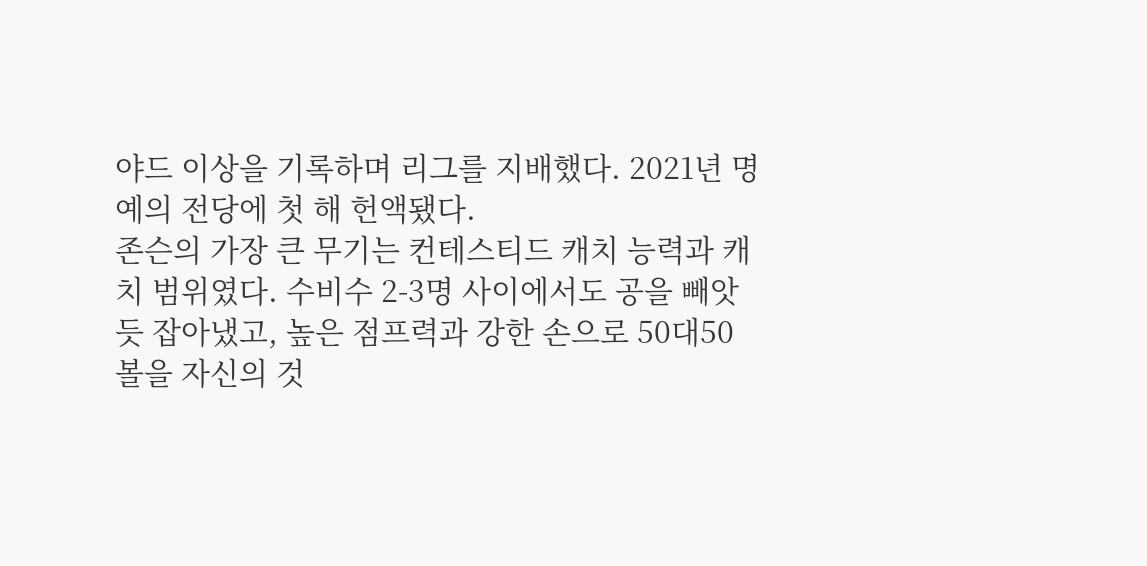야드 이상을 기록하며 리그를 지배했다. 2021년 명예의 전당에 첫 해 헌액됐다.
존슨의 가장 큰 무기는 컨테스티드 캐치 능력과 캐치 범위였다. 수비수 2-3명 사이에서도 공을 빼앗듯 잡아냈고, 높은 점프력과 강한 손으로 50대50 볼을 자신의 것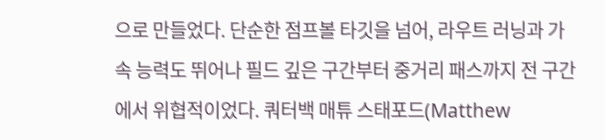으로 만들었다. 단순한 점프볼 타깃을 넘어, 라우트 러닝과 가속 능력도 뛰어나 필드 깊은 구간부터 중거리 패스까지 전 구간에서 위협적이었다. 쿼터백 매튜 스태포드(Matthew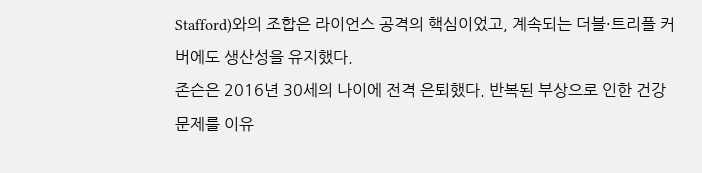Stafford)와의 조합은 라이언스 공격의 핵심이었고, 계속되는 더블·트리플 커버에도 생산성을 유지했다.
존슨은 2016년 30세의 나이에 전격 은퇴했다. 반복된 부상으로 인한 건강 문제를 이유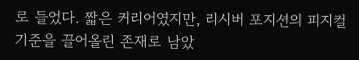로 들었다. 짧은 커리어였지만, 리시버 포지션의 피지컬 기준을 끌어올린 존재로 남았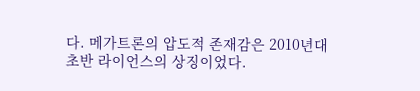다. 메가트론의 압도적 존재감은 2010년대 초반 라이언스의 상징이었다.